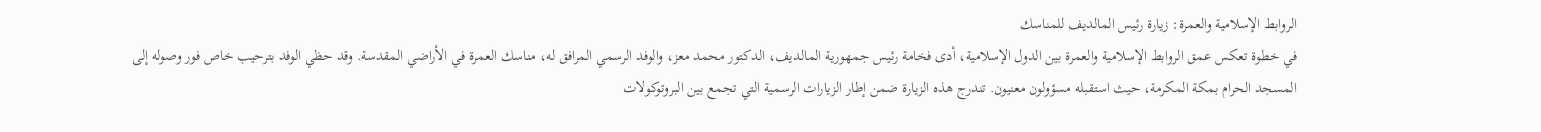الروابط الإسلامية والعمرة: زيارة رئيس المالديف للمناسك
في خطوة تعكس عمق الروابط الإسلامية والعمرة بين الدول الإسلامية، أدى فخامة رئيس جمهورية المالديف، الدكتور محمد معز، والوفد الرسمي المرافق له، مناسك العمرة في الأراضي المقدسة. وقد حظي الوفد بترحيب خاص فور وصوله إلى المسجد الحرام بمكة المكرمة، حيث استقبله مسؤولون معنيون. تندرج هذه الزيارة ضمن إطار الزيارات الرسمية التي تجمع بين البروتوكولات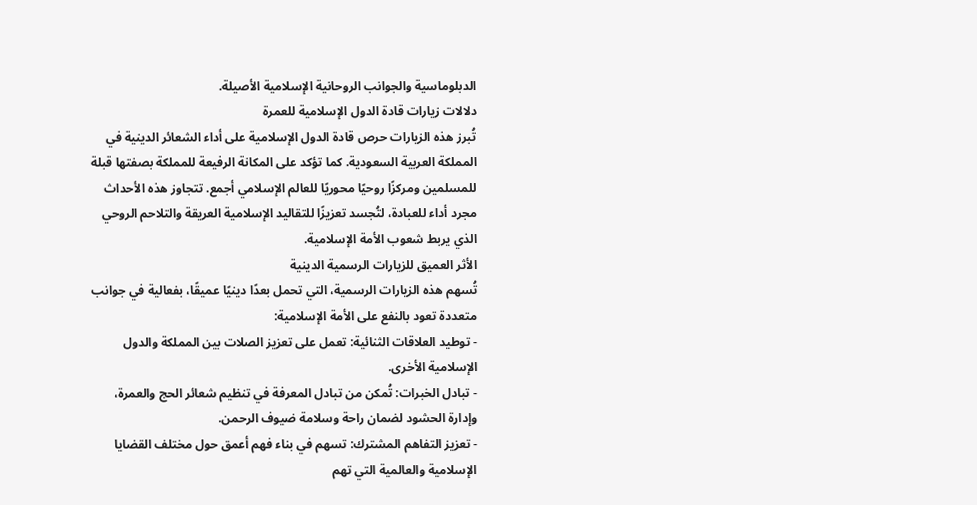الدبلوماسية والجوانب الروحانية الإسلامية الأصيلة.
دلالات زيارات قادة الدول الإسلامية للعمرة
تُبرز هذه الزيارات حرص قادة الدول الإسلامية على أداء الشعائر الدينية في المملكة العربية السعودية. كما تؤكد على المكانة الرفيعة للمملكة بصفتها قبلة للمسلمين ومركزًا روحيًا محوريًا للعالم الإسلامي أجمع. تتجاوز هذه الأحداث مجرد أداء للعبادة، لتُجسد تعزيزًا للتقاليد الإسلامية العريقة والتلاحم الروحي الذي يربط شعوب الأمة الإسلامية.
الأثر العميق للزيارات الرسمية الدينية
تُسهم هذه الزيارات الرسمية، التي تحمل بعدًا دينيًا عميقًا، بفعالية في جوانب متعددة تعود بالنفع على الأمة الإسلامية:
- توطيد العلاقات الثنائية: تعمل على تعزيز الصلات بين المملكة والدول الإسلامية الأخرى.
- تبادل الخبرات: تُمكن من تبادل المعرفة في تنظيم شعائر الحج والعمرة، وإدارة الحشود لضمان راحة وسلامة ضيوف الرحمن.
- تعزيز التفاهم المشترك: تسهم في بناء فهم أعمق حول مختلف القضايا الإسلامية والعالمية التي تهم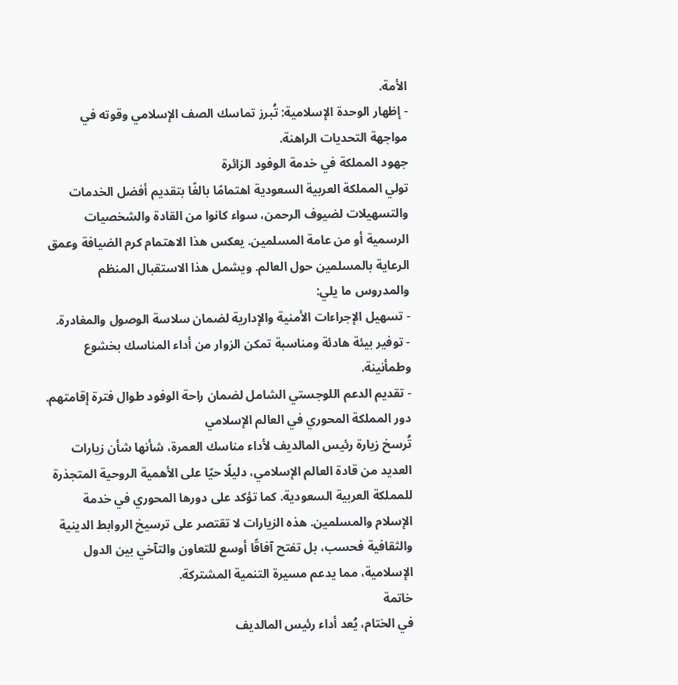الأمة.
- إظهار الوحدة الإسلامية: تُبرز تماسك الصف الإسلامي وقوته في مواجهة التحديات الراهنة.
جهود المملكة في خدمة الوفود الزائرة
تولي المملكة العربية السعودية اهتمامًا بالغًا بتقديم أفضل الخدمات والتسهيلات لضيوف الرحمن، سواء كانوا من القادة والشخصيات الرسمية أو من عامة المسلمين. يعكس هذا الاهتمام كرم الضيافة وعمق الرعاية بالمسلمين حول العالم. ويشمل هذا الاستقبال المنظم والمدروس ما يلي:
- تسهيل الإجراءات الأمنية والإدارية لضمان سلاسة الوصول والمغادرة.
- توفير بيئة هادئة ومناسبة تمكن الزوار من أداء المناسك بخشوع وطمأنينة.
- تقديم الدعم اللوجستي الشامل لضمان راحة الوفود طوال فترة إقامتهم.
دور المملكة المحوري في العالم الإسلامي
تُرسخ زيارة رئيس المالديف لأداء مناسك العمرة، شأنها شأن زيارات العديد من قادة العالم الإسلامي، دليلًا حيًا على الأهمية الروحية المتجذرة للمملكة العربية السعودية. كما تؤكد على دورها المحوري في خدمة الإسلام والمسلمين. هذه الزيارات لا تقتصر على ترسيخ الروابط الدينية والثقافية فحسب، بل تفتح آفاقًا أوسع للتعاون والتآخي بين الدول الإسلامية، مما يدعم مسيرة التنمية المشتركة.
خاتمة
في الختام، يُعد أداء رئيس المالديف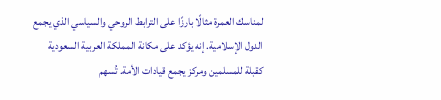لمناسك العمرة مثالًا بارزًا على الترابط الروحي والسياسي الذي يجمع الدول الإسلامية. إنه يؤكد على مكانة المملكة العربية السعودية كقبلة للمسلمين ومركز يجمع قيادات الأمة. تُسهم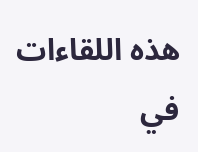هذه اللقاءات في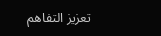تعزيز التفاهم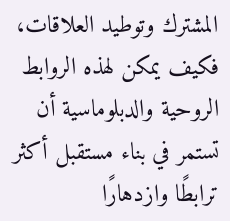المشترك وتوطيد العلاقات، فكيف يمكن لهذه الروابط الروحية والدبلوماسية أن تستمر في بناء مستقبل أكثر ترابطًا وازدهارًا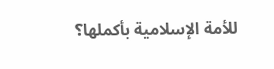للأمة الإسلامية بأكملها؟